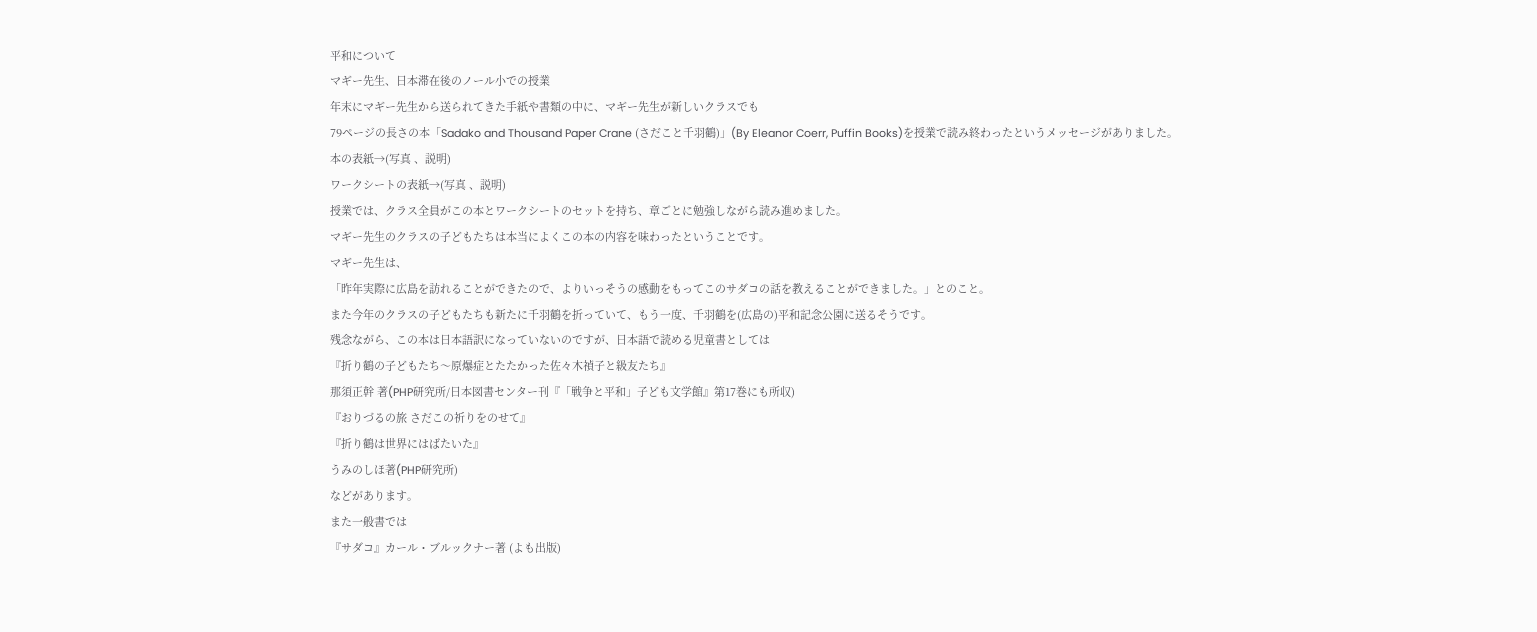平和について
マギー先生、日本滞在後のノール小での授業
年末にマギー先生から送られてきた手紙や書類の中に、マギー先生が新しいクラスでも
79ページの長さの本「Sadako and Thousand Paper Crane (さだこと千羽鶴)」(By Eleanor Coerr, Puffin Books)を授業で読み終わったというメッセージがありました。
本の表紙→(写真 、説明)
ワークシートの表紙→(写真 、説明)
授業では、クラス全員がこの本とワークシートのセットを持ち、章ごとに勉強しながら読み進めました。
マギー先生のクラスの子どもたちは本当によくこの本の内容を味わったということです。
マギー先生は、
「昨年実際に広島を訪れることができたので、よりいっそうの感動をもってこのサダコの話を教えることができました。」とのこと。
また今年のクラスの子どもたちも新たに千羽鶴を折っていて、もう一度、千羽鶴を(広島の)平和記念公園に送るそうです。
残念ながら、この本は日本語訳になっていないのですが、日本語で読める児童書としては
『折り鶴の子どもたち〜原爆症とたたかった佐々木禎子と級友たち』
那須正幹 著(PHP研究所/日本図書センター刊『「戦争と平和」子ども文学館』第17巻にも所収)
『おりづるの旅 さだこの祈りをのせて』
『折り鶴は世界にはばたいた』
うみのしほ著(PHP研究所)
などがあります。
また一般書では
『サダコ』カール・ブルックナー著 (よも出版)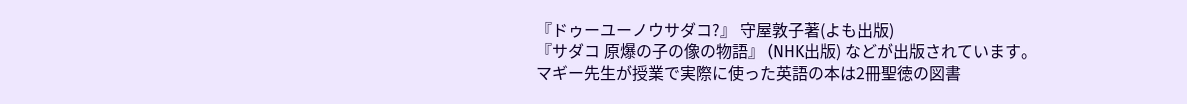『ドゥーユーノウサダコ?』 守屋敦子著(よも出版)
『サダコ 原爆の子の像の物語』 (NHK出版) などが出版されています。
マギー先生が授業で実際に使った英語の本は2冊聖徳の図書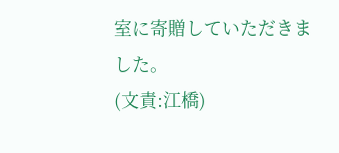室に寄贈していただきました。
(文責:江橋)